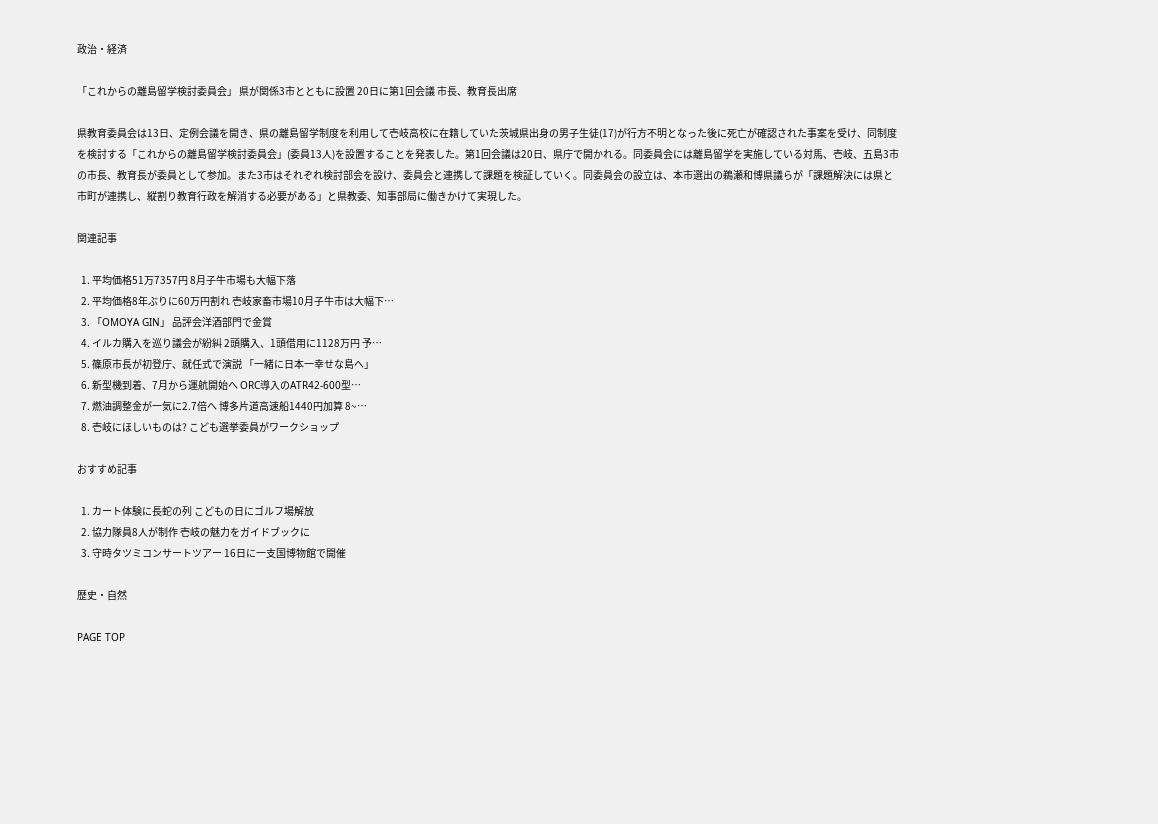政治・経済

「これからの離島留学検討委員会」 県が関係3市とともに設置 20日に第1回会議 市長、教育長出席

県教育委員会は13日、定例会議を開き、県の離島留学制度を利用して壱岐高校に在籍していた茨城県出身の男子生徒(17)が行方不明となった後に死亡が確認された事案を受け、同制度を検討する「これからの離島留学検討委員会」(委員13人)を設置することを発表した。第1回会議は20日、県庁で開かれる。同委員会には離島留学を実施している対馬、壱岐、五島3市の市長、教育長が委員として参加。また3市はそれぞれ検討部会を設け、委員会と連携して課題を検証していく。同委員会の設立は、本市選出の鵜瀬和博県議らが「課題解決には県と市町が連携し、縦割り教育行政を解消する必要がある」と県教委、知事部局に働きかけて実現した。

関連記事

  1. 平均価格51万7357円 8月子牛市場も大幅下落
  2. 平均価格8年ぶりに60万円割れ 壱岐家畜市場10月子牛市は大幅下…
  3. 「OMOYA GIN」 品評会洋酒部門で金賞
  4. イルカ購入を巡り議会が紛糾 2頭購入、1頭借用に1128万円 予…
  5. 篠原市長が初登庁、就任式で演説 「一緒に日本一幸せな島へ」
  6. 新型機到着、7月から運航開始へ ORC導入のATR42‐600型…
  7. 燃油調整金が一気に2.7倍へ 博多片道高速船1440円加算 8~…
  8. 壱岐にほしいものは? こども選挙委員がワークショップ

おすすめ記事

  1. カート体験に長蛇の列 こどもの日にゴルフ場解放
  2. 協力隊員8人が制作 壱岐の魅力をガイドブックに
  3. 守時タツミコンサートツアー 16日に一支国博物館で開催

歴史・自然

PAGE TOP